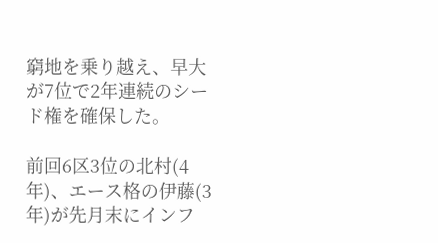窮地を乗り越え、早大が7位で2年連続のシード権を確保した。

前回6区3位の北村(4年)、エース格の伊藤(3年)が先月末にインフ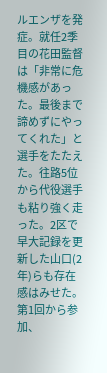ルエンザを発症。就任2季目の花田監督は「非常に危機感があった。最後まで諦めずにやってくれた」と選手をたたえた。往路5位から代役選手も粘り強く走った。2区で早大記録を更新した山口(2年)らも存在感はみせた。第1回から参加、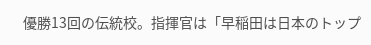優勝13回の伝統校。指揮官は「早稲田は日本のトップ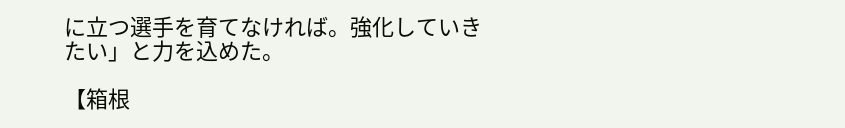に立つ選手を育てなければ。強化していきたい」と力を込めた。

【箱根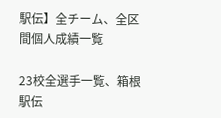駅伝】全チーム、全区間個人成績一覧

23校全選手一覧、箱根駅伝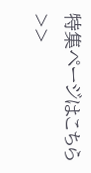特集ページはこちら>>